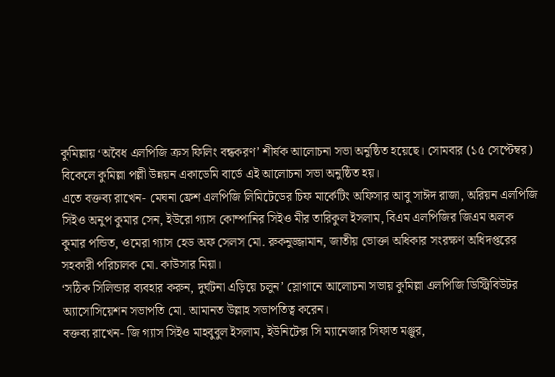কুমিল্লায় ‘অবৈধ এলপিজি ক্রস ফিলিং বন্ধকরণ’ শীর্ষক আলোচনা সভা অনুষ্ঠিত হয়েছে। সোমবার (১৫ সেপ্টেম্বর) বিকেলে কুমিল্লা পল্লী উন্নয়ন একাডেমি বার্ডে এই আলোচনা সভা অনুষ্ঠিত হয়।
এতে বক্তব্য রাখেন- মেঘনা ফ্রেশ এলপিজি লিমিটেডের চিফ মার্কেটিং অফিসার আবু সাঈদ রাজা, অরিয়ন এলপিজি সিইও অনুপ কুমার সেন, ইউরো গ্যাস কোম্পানির সিইও মীর তারিকুল ইসলাম, বিএম এলপিজির জিএম অলক কুমার পন্ডিত, ওমেরা গ্যাস হেড অফ সেলস মো. রুকনুজ্জামান, জাতীয় ভোক্তা অধিকার সংরক্ষণ অধিদপ্তরের সহকারী পরিচালক মো. কাউসার মিয়া।
‘সঠিক সিলিন্ডার ব্যবহার করুন, দুর্ঘটনা এড়িয়ে চলুন’ স্লোগানে আলোচনা সভায় কুমিল্লা এলপিজি ডিস্ট্রিবিউটর অ্যাসোসিয়েশন সভাপতি মো. আমানত উল্লাহ সভাপতিত্ব করেন।
বক্তব্য রাখেন- জি গ্যাস সিইও মাহবুবুল ইসলাম, ইউনিটেক্স সি ম্যানেজার সিফাত মঞ্জুর,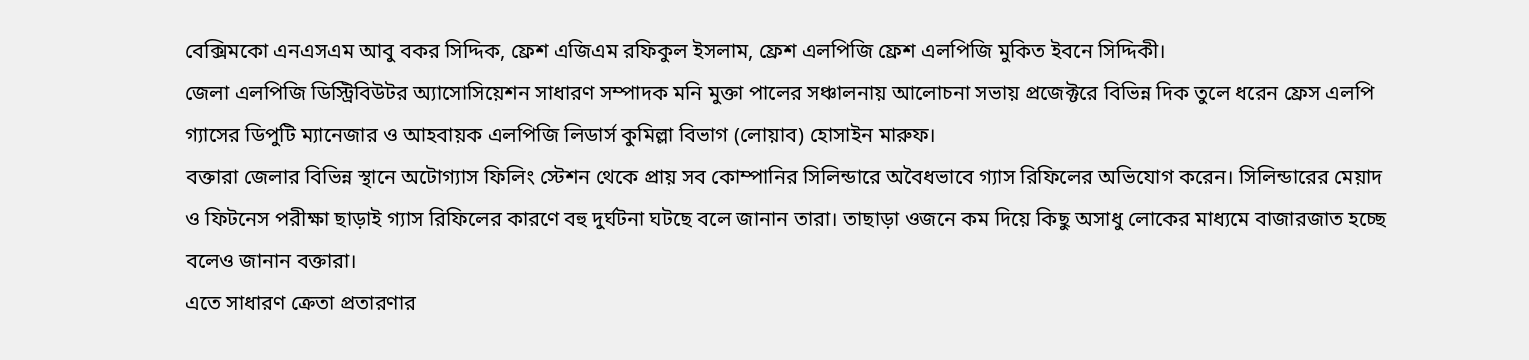বেক্সিমকো এনএসএম আবু বকর সিদ্দিক, ফ্রেশ এজিএম রফিকুল ইসলাম, ফ্রেশ এলপিজি ফ্রেশ এলপিজি মুকিত ইবনে সিদ্দিকী।
জেলা এলপিজি ডিস্ট্রিবিউটর অ্যাসোসিয়েশন সাধারণ সম্পাদক মনি মুক্তা পালের সঞ্চালনায় আলোচনা সভায় প্রজেক্টরে বিভিন্ন দিক তুলে ধরেন ফ্রেস এলপি গ্যাসের ডিপুটি ম্যানেজার ও আহবায়ক এলপিজি লিডার্স কুমিল্লা বিভাগ (লোয়াব) হোসাইন মারুফ।
বক্তারা জেলার বিভিন্ন স্থানে অটোগ্যাস ফিলিং স্টেশন থেকে প্রায় সব কোম্পানির সিলিন্ডারে অবৈধভাবে গ্যাস রিফিলের অভিযোগ করেন। সিলিন্ডারের মেয়াদ ও ফিটনেস পরীক্ষা ছাড়াই গ্যাস রিফিলের কারণে বহু দুর্ঘটনা ঘটছে বলে জানান তারা। তাছাড়া ওজনে কম দিয়ে কিছু অসাধু লোকের মাধ্যমে বাজারজাত হচ্ছে বলেও জানান বক্তারা।
এতে সাধারণ ক্রেতা প্রতারণার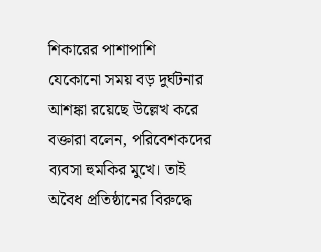শিকারের পাশাপাশি যেকোনো সময় বড় দুর্ঘটনার আশঙ্কা রয়েছে উল্লেখ করে বক্তারা বলেন, পরিবেশকদের ব্যবসা হুমকির মুখে। তাই অবৈধ প্রতিষ্ঠানের বিরুদ্ধে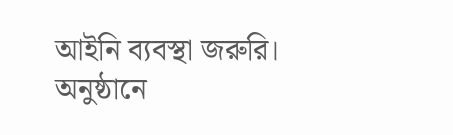আইনি ব্যবস্থা জরুরি।
অনুষ্ঠানে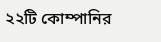২২টি কোম্পানির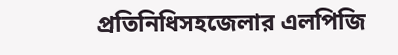প্রতিনিধিসহজেলার এলপিজি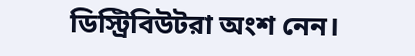ডিস্ট্রিবিউটরা অংশ নেন।